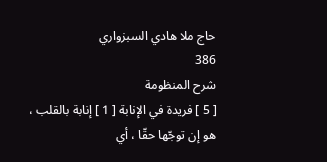حاج ملا هادي السبزواري
386
شرح المنظومة
[ 5 ] فريدة في الإنابة [ 1 ] إنابة بالقلب ، هو إن توجّها حقّا ، أي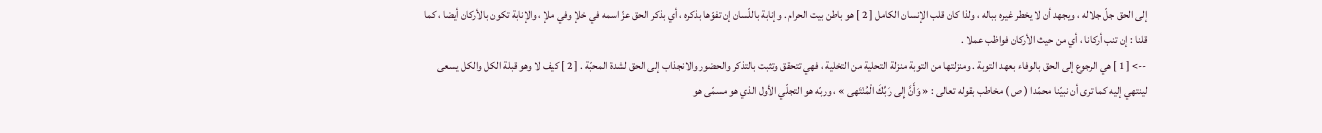إلى الحق جلّ جلاله ، ويجهد أن لا يخطر غيره بباله ، ولذا كان قلب الإنسان الكامل [ 2 ] هو باطن بيت الحرام . وإنابة باللّسان إن تفوّها بذكره ، أي بذكر الحق عزّ اسمه في خلإ وفي ملإ ، والإنابة تكون بالأركان أيضا ، كما قلنا : إن تنب أركانا ، أي من حيث الأركان فواظب عملا .
--> [ 1 ] هي الرجوع إلى الحق بالوفاء بعهد التوبة . ومنزلتها من التوبة منزلة التحلية من التخلية ، فهي تتحقق وتثبت بالتذكر والحضور والانجذاب إلى الحق لشدة المحبّة . [ 2 ] كيف لا وهو قبلة الكل والكل يسعى لينتهي إليه كما ترى أن نبيّنا محمّدا ( ص ) مخاطب بقوله تعالى : « وَأَنَّ إِلى رَبِّكَ الْمُنْتَهى » ، وربّه هو التجلّي الأول الذي هو مسمّى هو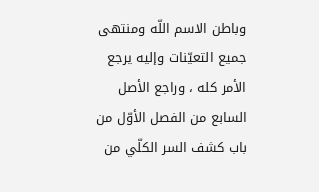وباطن الاسم اللّه ومنتهى جميع التعيّنات وإليه يرجع الأمر كله ، وراجع الأصل السابع من الفصل الأوّل من باب كشف السر الكلّي من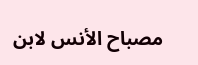مصباح الأنس لابن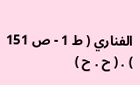الفناري ( ط 1 - ص 151 ) . ( ح . ح )